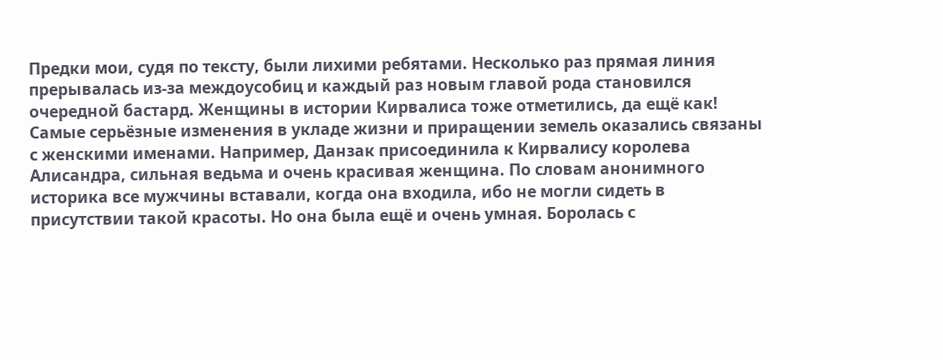Предки мои, судя по тексту, были лихими ребятами. Несколько раз прямая линия прерывалась из-за междоусобиц и каждый раз новым главой рода становился очередной бастард. Женщины в истории Кирвалиса тоже отметились, да ещё как! Самые серьёзные изменения в укладе жизни и приращении земель оказались связаны с женскими именами. Например, Данзак присоединила к Кирвалису королева Алисандра, сильная ведьма и очень красивая женщина. По словам анонимного историка все мужчины вставали, когда она входила, ибо не могли сидеть в присутствии такой красоты. Но она была ещё и очень умная. Боролась с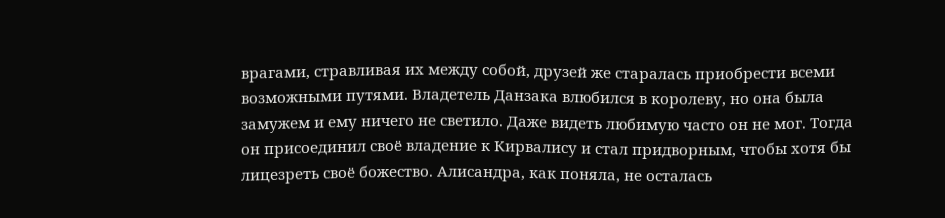врагами, стравливая их между собой, друзей же старалась приобрести всеми возможными путями. Владетель Данзака влюбился в королеву, но она была замужем и ему ничего не светило. Даже видеть любимую часто он не мог. Тогда он присоединил своё владение к Кирвалису и стал придворным, чтобы хотя бы лицезреть своё божество. Алисандра, как поняла, не осталась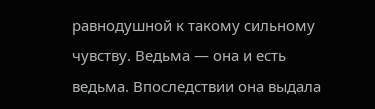равнодушной к такому сильному чувству. Ведьма — она и есть ведьма. Впоследствии она выдала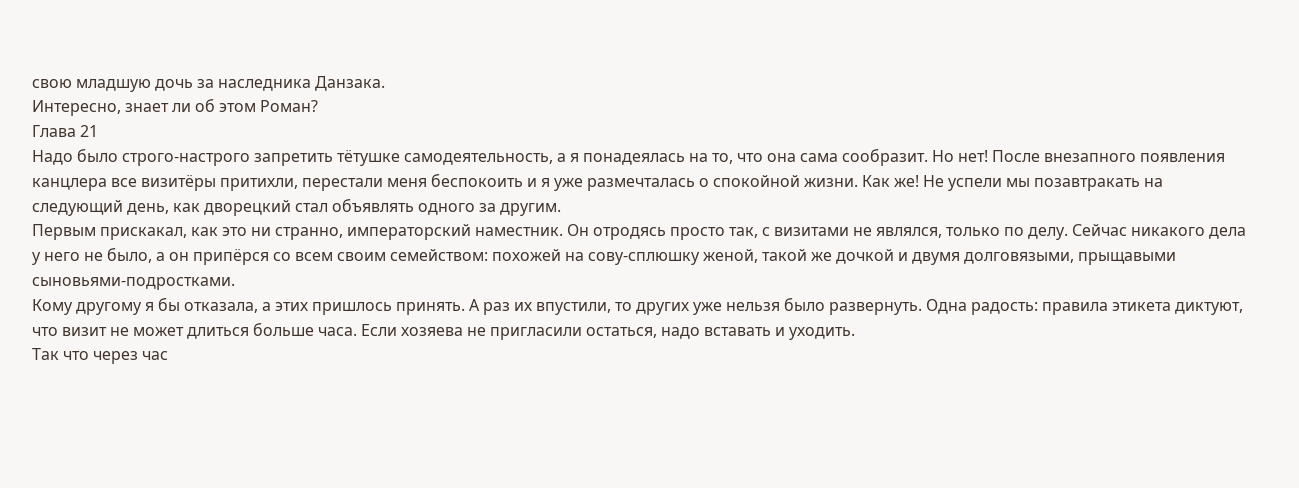свою младшую дочь за наследника Данзака.
Интересно, знает ли об этом Роман?
Глава 21
Надо было строго-настрого запретить тётушке самодеятельность, а я понадеялась на то, что она сама сообразит. Но нет! После внезапного появления канцлера все визитёры притихли, перестали меня беспокоить и я уже размечталась о спокойной жизни. Как же! Не успели мы позавтракать на следующий день, как дворецкий стал объявлять одного за другим.
Первым прискакал, как это ни странно, императорский наместник. Он отродясь просто так, с визитами не являлся, только по делу. Сейчас никакого дела у него не было, а он припёрся со всем своим семейством: похожей на сову-сплюшку женой, такой же дочкой и двумя долговязыми, прыщавыми сыновьями-подростками.
Кому другому я бы отказала, а этих пришлось принять. А раз их впустили, то других уже нельзя было развернуть. Одна радость: правила этикета диктуют, что визит не может длиться больше часа. Если хозяева не пригласили остаться, надо вставать и уходить.
Так что через час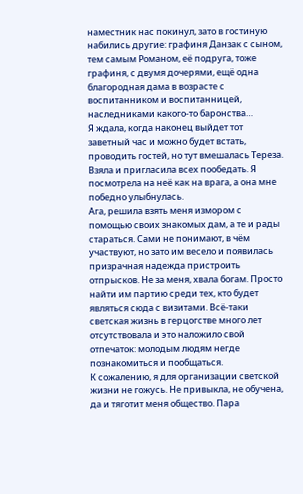наместник нас покинул, зато в гостиную набились другие: графиня Данзак с сыном, тем самым Романом, её подруга, тоже графиня, с двумя дочерями, ещё одна благородная дама в возрасте с воспитанником и воспитанницей, наследниками какого-то баронства…
Я ждала, когда наконец выйдет тот заветный час и можно будет встать, проводить гостей, но тут вмешалась Тереза. Взяла и пригласила всех пообедать. Я посмотрела на неё как на врага, а она мне победно улыбнулась.
Ага, решила взять меня измором с помощью своих знакомых дам, а те и рады стараться. Сами не понимают, в чём участвуют, но зато им весело и появилась призрачная надежда пристроить отпрысков. Не за меня, хвала богам. Просто найти им партию среди тех, кто будет являться сюда с визитами. Всё-таки светская жизнь в герцогстве много лет отсутствовала и это наложило свой отпечаток: молодым людям негде познакомиться и пообщаться.
К сожалению, я для организации светской жизни не гожусь. Не привыкла, не обучена, да и тяготит меня общество. Пара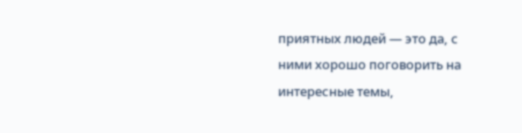приятных людей — это да, с ними хорошо поговорить на интересные темы,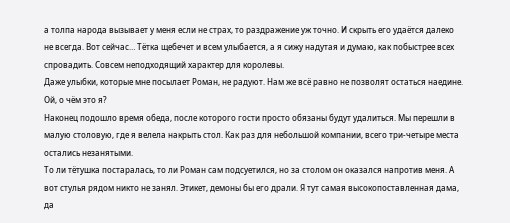а толпа народа вызывает у меня если не страх, то раздражение уж точно. И скрыть его удаётся далеко не всегда. Вот сейчас… Тётка щебечет и всем улыбается, а я сижу надутая и думаю, как побыстрее всех спровадить. Совсем неподходящий характер для королевы.
Даже улыбки, которые мне посылает Роман, не радуют. Нам же всё равно не позволят остаться наедине. Ой, о чём это я?
Наконец подошло время обеда, после которого гости просто обязаны будут удалиться. Мы перешли в малую столовую, где я велела накрыть стол. Как раз для небольшой компании, всего три-четыре места остались незанятыми.
То ли тётушка постаралась, то ли Роман сам подсуетился, но за столом он оказался напротив меня. А вот стулья рядом никто не занял. Этикет, демоны бы его драли. Я тут самая высокопоставленная дама, да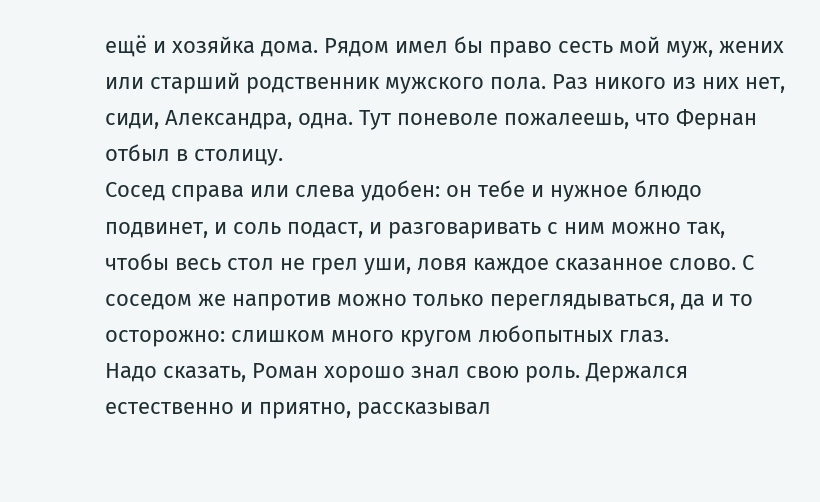ещё и хозяйка дома. Рядом имел бы право сесть мой муж, жених или старший родственник мужского пола. Раз никого из них нет, сиди, Александра, одна. Тут поневоле пожалеешь, что Фернан отбыл в столицу.
Сосед справа или слева удобен: он тебе и нужное блюдо подвинет, и соль подаст, и разговаривать с ним можно так, чтобы весь стол не грел уши, ловя каждое сказанное слово. С соседом же напротив можно только переглядываться, да и то осторожно: слишком много кругом любопытных глаз.
Надо сказать, Роман хорошо знал свою роль. Держался естественно и приятно, рассказывал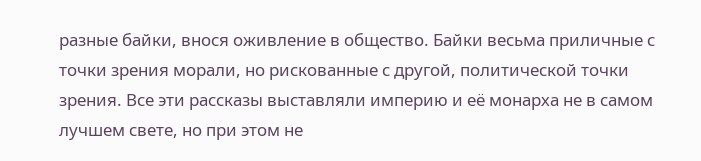разные байки, внося оживление в общество. Байки весьма приличные с точки зрения морали, но рискованные с другой, политической точки зрения. Все эти рассказы выставляли империю и её монарха не в самом лучшем свете, но при этом не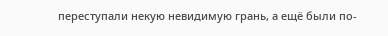переступали некую невидимую грань, а ещё были по-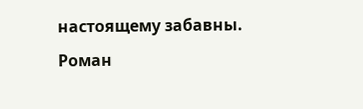настоящему забавны. Роман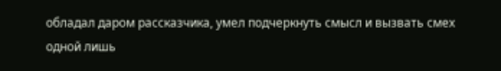обладал даром рассказчика, умел подчеркнуть смысл и вызвать смех одной лишь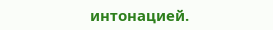интонацией.